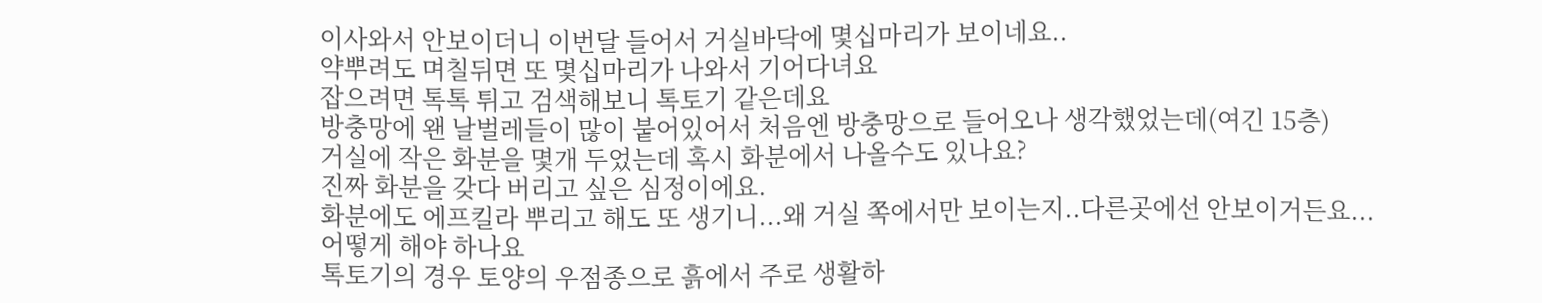이사와서 안보이더니 이번달 들어서 거실바닥에 몇십마리가 보이네요..
약뿌려도 며칠뒤면 또 몇십마리가 나와서 기어다녀요
잡으려면 톡톡 튀고 검색해보니 톡토기 같은데요
방충망에 왠 날벌레들이 많이 붙어있어서 처음엔 방충망으로 들어오나 생각했었는데(여긴 15층)
거실에 작은 화분을 몇개 두었는데 혹시 화분에서 나올수도 있나요?
진짜 화분을 갖다 버리고 싶은 심정이에요.
화분에도 에프킬라 뿌리고 해도 또 생기니...왜 거실 쪽에서만 보이는지..다른곳에선 안보이거든요...
어떻게 해야 하나요
톡토기의 경우 토양의 우점종으로 흙에서 주로 생활하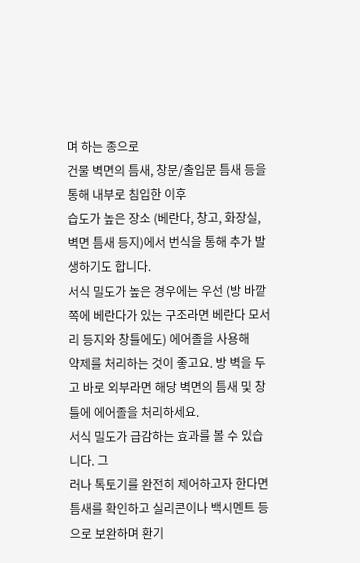며 하는 종으로
건물 벽면의 틈새, 창문/출입문 틈새 등을 통해 내부로 침입한 이후
습도가 높은 장소 (베란다, 창고, 화장실, 벽면 틈새 등지)에서 번식을 통해 추가 발생하기도 합니다.
서식 밀도가 높은 경우에는 우선 (방 바깥쪽에 베란다가 있는 구조라면 베란다 모서리 등지와 창틀에도) 에어졸을 사용해
약제를 처리하는 것이 좋고요. 방 벽을 두고 바로 외부라면 해당 벽면의 틈새 및 창틀에 에어졸을 처리하세요.
서식 밀도가 급감하는 효과를 볼 수 있습니다. 그
러나 톡토기를 완전히 제어하고자 한다면 틈새를 확인하고 실리콘이나 백시멘트 등으로 보완하며 환기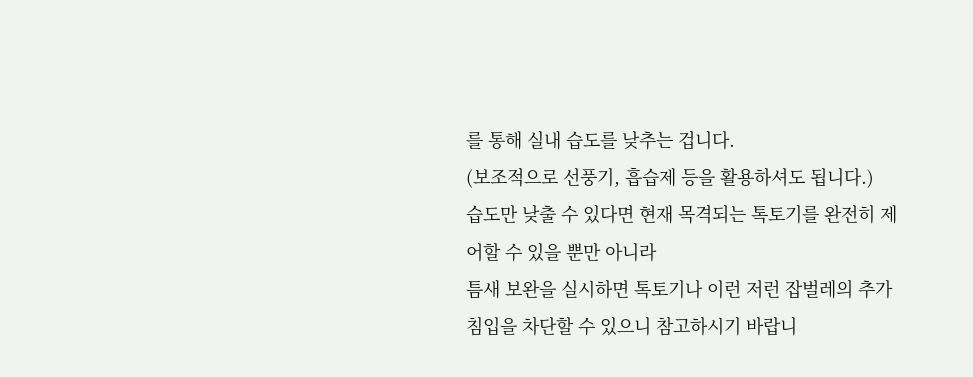를 통해 실내 습도를 낮추는 겁니다.
(보조적으로 선풍기, 흡습제 등을 활용하셔도 됩니다.)
습도만 낮출 수 있다면 현재 목격되는 톡토기를 완전히 제어할 수 있을 뿐만 아니라
틈새 보완을 실시하면 톡토기나 이런 저런 잡벌레의 추가 침입을 차단할 수 있으니 참고하시기 바랍니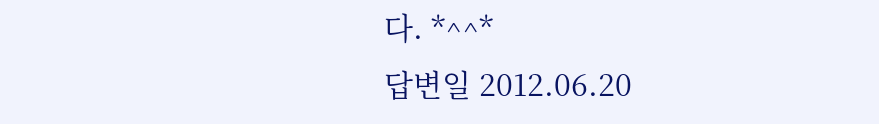다. *^^*
답변일 2012.06.20